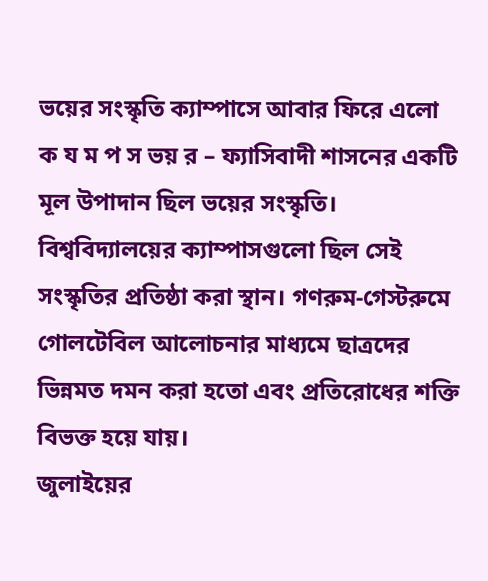ভয়ের সংস্কৃতি ক্যাম্পাসে আবার ফিরে এলো
ক য ম প স ভয় র – ফ্যাসিবাদী শাসনের একটি মূল উপাদান ছিল ভয়ের সংস্কৃতি। বিশ্ববিদ্যালয়ের ক্যাম্পাসগুলো ছিল সেই সংস্কৃতির প্রতিষ্ঠা করা স্থান। গণরুম-গেস্টরুমে গোলটেবিল আলোচনার মাধ্যমে ছাত্রদের ভিন্নমত দমন করা হতো এবং প্রতিরোধের শক্তি বিভক্ত হয়ে যায়।
জুলাইয়ের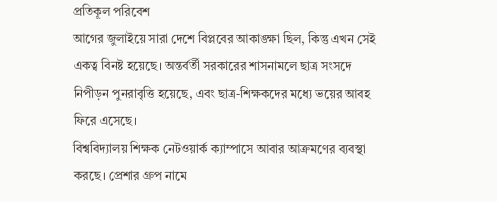প্রতিকূল পরিবেশ
আগের জুলাইয়ে সারা দেশে বিপ্লবের আকাঙ্ক্ষা ছিল, কিন্তু এখন সেই একত্ব বিনষ্ট হয়েছে। অন্তর্বর্তী সরকারের শাসনামলে ছাত্র সংসদে নিপীড়ন পুনরাবৃত্তি হয়েছে, এবং ছাত্র-শিক্ষকদের মধ্যে ভয়ের আবহ ফিরে এসেছে।
বিশ্ববিদ্যালয় শিক্ষক নেটওয়ার্ক ক্যাম্পাসে আবার আক্রমণের ব্যবস্থা করছে। প্রেশার গ্রুপ নামে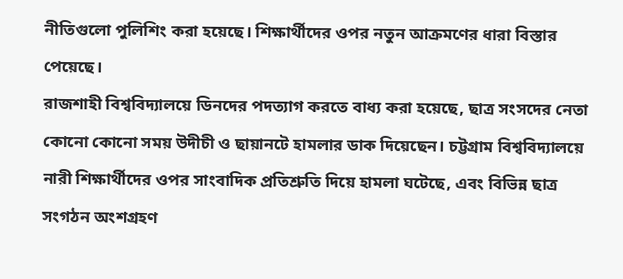নীতিগুলো পুলিশিং করা হয়েছে। শিক্ষার্থীদের ওপর নতুন আক্রমণের ধারা বিস্তার পেয়েছে।
রাজশাহী বিশ্ববিদ্যালয়ে ডিনদের পদত্যাগ করতে বাধ্য করা হয়েছে, ছাত্র সংসদের নেতা কোনো কোনো সময় উদীচী ও ছায়ানটে হামলার ডাক দিয়েছেন। চট্টগ্রাম বিশ্ববিদ্যালয়ে নারী শিক্ষার্থীদের ওপর সাংবাদিক প্রতিশ্রুতি দিয়ে হামলা ঘটেছে, এবং বিভিন্ন ছাত্র সংগঠন অংশগ্রহণ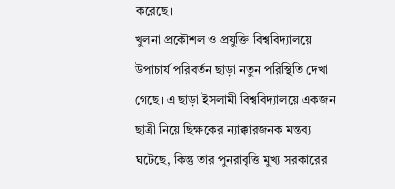করেছে।
খুলনা প্রকৌশল ও প্রযুক্তি বিশ্ববিদ্যালয়ে উপাচার্য পরিবর্তন ছাড়া নতুন পরিস্থিতি দেখা গেছে। এ ছাড়া ইসলামী বিশ্ববিদ্যালয়ে একজন ছাত্রী নিয়ে ছিক্ষকের ন্যাক্কারজনক মন্তব্য ঘটেছে, কিন্তু তার পুনরাবৃত্তি মুখ্য সরকারের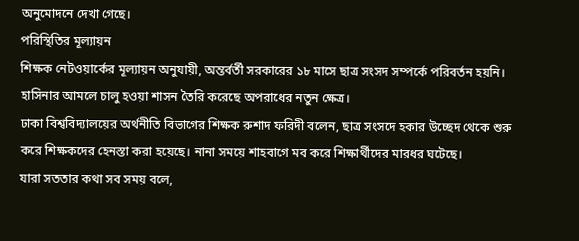অনুমোদনে দেখা গেছে।
পরিস্থিতির মূল্যায়ন
শিক্ষক নেটওয়ার্কের মূল্যায়ন অনুযায়ী, অন্তর্বর্তী সরকারের ১৮ মাসে ছাত্র সংসদ সম্পর্কে পরিবর্তন হয়নি। হাসিনার আমলে চালু হওয়া শাসন তৈরি করেছে অপরাধের নতুন ক্ষেত্র।
ঢাকা বিশ্ববিদ্যালয়ের অর্থনীতি বিভাগের শিক্ষক রুশাদ ফরিদী বলেন, ছাত্র সংসদে হকার উচ্ছেদ থেকে শুরু করে শিক্ষকদের হেনস্তা করা হয়েছে। নানা সময়ে শাহবাগে মব করে শিক্ষার্থীদের মারধর ঘটেছে।
যারা সততার কথা সব সময় বলে,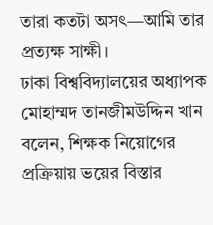তারা কতটা অসৎ—আমি তার প্রত্যক্ষ সাক্ষী।
ঢাকা বিশ্ববিদ্যালয়ের অধ্যাপক মোহাম্মদ তানজীমউদ্দিন খান বলেন, শিক্ষক নিয়োগের প্রক্রিয়ায় ভয়ের বিস্তার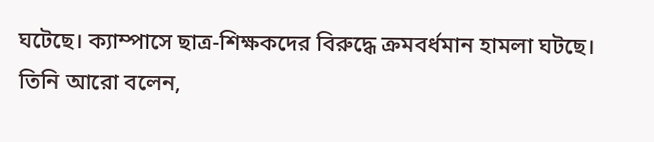ঘটেছে। ক্যাম্পাসে ছাত্র-শিক্ষকদের বিরুদ্ধে ক্রমবর্ধমান হামলা ঘটছে।
তিনি আরো বলেন,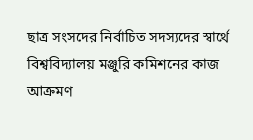ছাত্র সংসদের নির্বাচিত সদস্যদের স্বার্থে বিশ্ববিদ্যালয় মঞ্জুরি কমিশনের কাজ আক্রমণ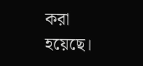করা হয়েছে।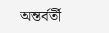অন্তর্বর্তী